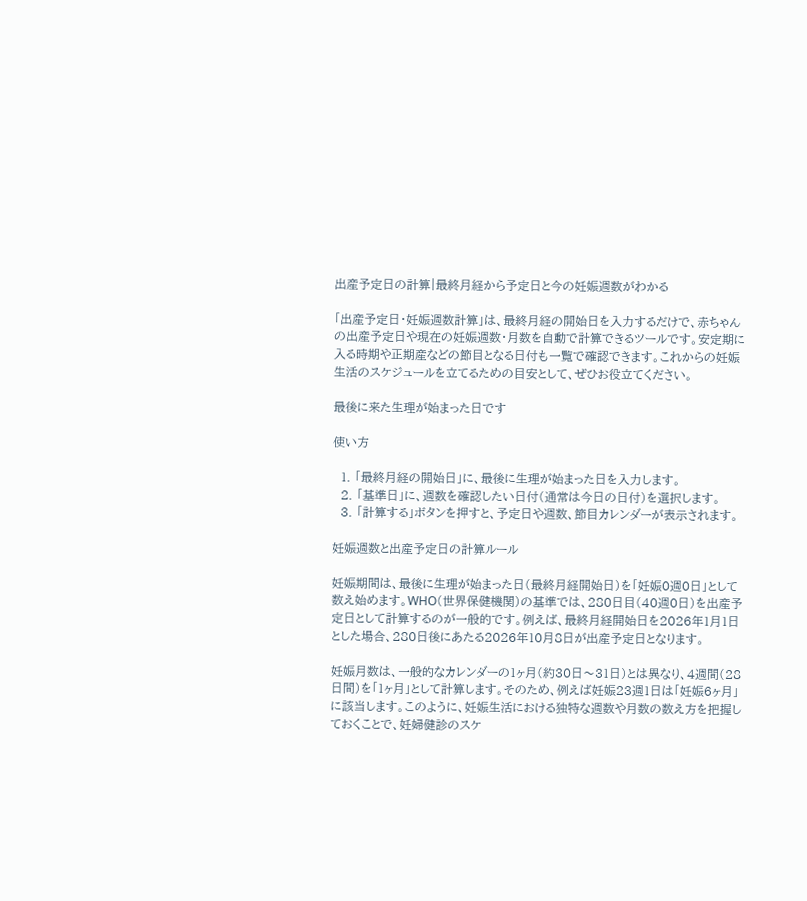出産予定日の計算|最終月経から予定日と今の妊娠週数がわかる

「出産予定日・妊娠週数計算」は、最終月経の開始日を入力するだけで、赤ちゃんの出産予定日や現在の妊娠週数・月数を自動で計算できるツールです。安定期に入る時期や正期産などの節目となる日付も一覧で確認できます。これからの妊娠生活のスケジュールを立てるための目安として、ぜひお役立てください。

最後に来た生理が始まった日です

使い方

  1. 「最終月経の開始日」に、最後に生理が始まった日を入力します。
  2. 「基準日」に、週数を確認したい日付(通常は今日の日付)を選択します。
  3. 「計算する」ボタンを押すと、予定日や週数、節目カレンダーが表示されます。

妊娠週数と出産予定日の計算ルール

妊娠期間は、最後に生理が始まった日(最終月経開始日)を「妊娠0週0日」として数え始めます。WHO(世界保健機関)の基準では、280日目(40週0日)を出産予定日として計算するのが一般的です。例えば、最終月経開始日を2026年1月1日とした場合、280日後にあたる2026年10月8日が出産予定日となります。

妊娠月数は、一般的なカレンダーの1ヶ月(約30日〜31日)とは異なり、4週間(28日間)を「1ヶ月」として計算します。そのため、例えば妊娠23週1日は「妊娠6ヶ月」に該当します。このように、妊娠生活における独特な週数や月数の数え方を把握しておくことで、妊婦健診のスケ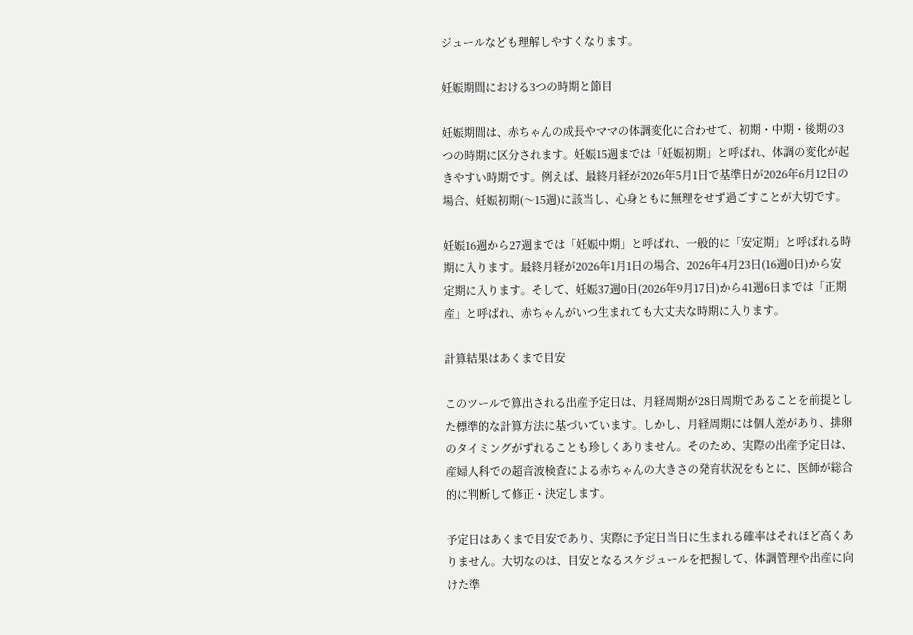ジュールなども理解しやすくなります。

妊娠期間における3つの時期と節目

妊娠期間は、赤ちゃんの成長やママの体調変化に合わせて、初期・中期・後期の3つの時期に区分されます。妊娠15週までは「妊娠初期」と呼ばれ、体調の変化が起きやすい時期です。例えば、最終月経が2026年5月1日で基準日が2026年6月12日の場合、妊娠初期(〜15週)に該当し、心身ともに無理をせず過ごすことが大切です。

妊娠16週から27週までは「妊娠中期」と呼ばれ、一般的に「安定期」と呼ばれる時期に入ります。最終月経が2026年1月1日の場合、2026年4月23日(16週0日)から安定期に入ります。そして、妊娠37週0日(2026年9月17日)から41週6日までは「正期産」と呼ばれ、赤ちゃんがいつ生まれても大丈夫な時期に入ります。

計算結果はあくまで目安

このツールで算出される出産予定日は、月経周期が28日周期であることを前提とした標準的な計算方法に基づいています。しかし、月経周期には個人差があり、排卵のタイミングがずれることも珍しくありません。そのため、実際の出産予定日は、産婦人科での超音波検査による赤ちゃんの大きさの発育状況をもとに、医師が総合的に判断して修正・決定します。

予定日はあくまで目安であり、実際に予定日当日に生まれる確率はそれほど高くありません。大切なのは、目安となるスケジュールを把握して、体調管理や出産に向けた準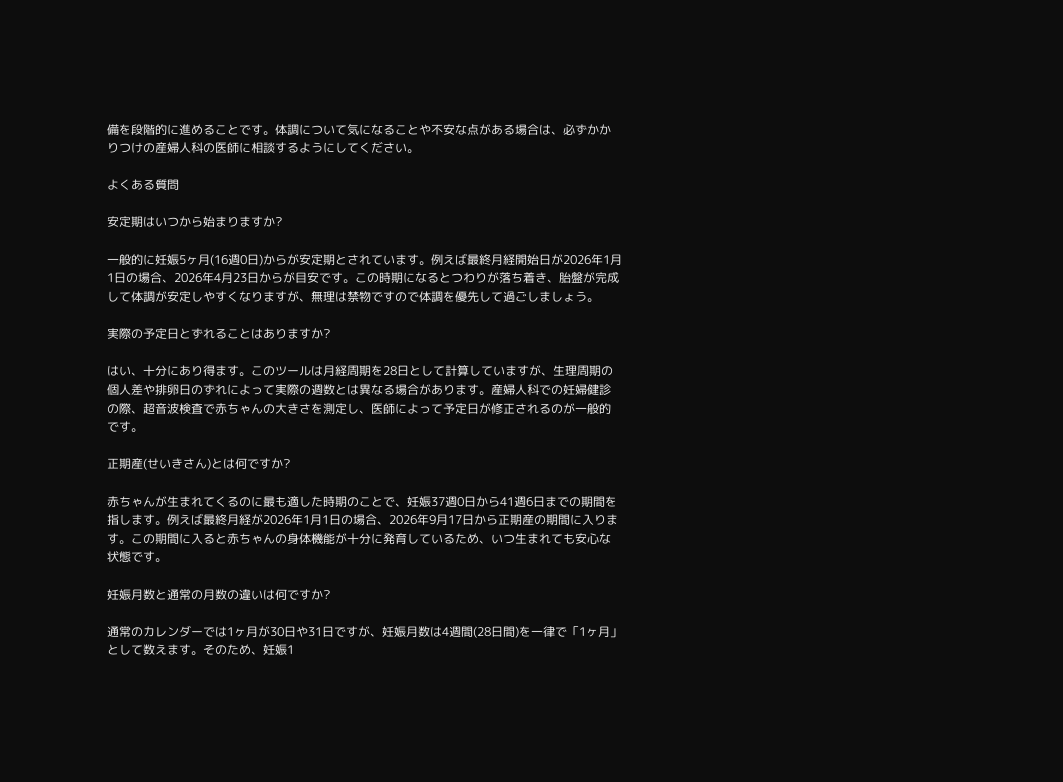備を段階的に進めることです。体調について気になることや不安な点がある場合は、必ずかかりつけの産婦人科の医師に相談するようにしてください。

よくある質問

安定期はいつから始まりますか?

一般的に妊娠5ヶ月(16週0日)からが安定期とされています。例えば最終月経開始日が2026年1月1日の場合、2026年4月23日からが目安です。この時期になるとつわりが落ち着き、胎盤が完成して体調が安定しやすくなりますが、無理は禁物ですので体調を優先して過ごしましょう。

実際の予定日とずれることはありますか?

はい、十分にあり得ます。このツールは月経周期を28日として計算していますが、生理周期の個人差や排卵日のずれによって実際の週数とは異なる場合があります。産婦人科での妊婦健診の際、超音波検査で赤ちゃんの大きさを測定し、医師によって予定日が修正されるのが一般的です。

正期産(せいきさん)とは何ですか?

赤ちゃんが生まれてくるのに最も適した時期のことで、妊娠37週0日から41週6日までの期間を指します。例えば最終月経が2026年1月1日の場合、2026年9月17日から正期産の期間に入ります。この期間に入ると赤ちゃんの身体機能が十分に発育しているため、いつ生まれても安心な状態です。

妊娠月数と通常の月数の違いは何ですか?

通常のカレンダーでは1ヶ月が30日や31日ですが、妊娠月数は4週間(28日間)を一律で「1ヶ月」として数えます。そのため、妊娠1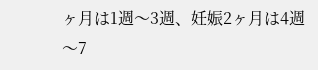ヶ月は1週〜3週、妊娠2ヶ月は4週〜7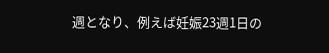週となり、例えば妊娠23週1日の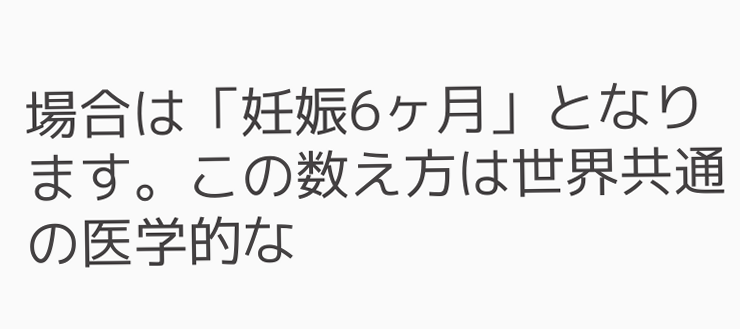場合は「妊娠6ヶ月」となります。この数え方は世界共通の医学的な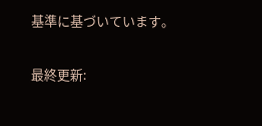基準に基づいています。

最終更新: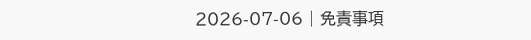2026-07-06 | 免責事項